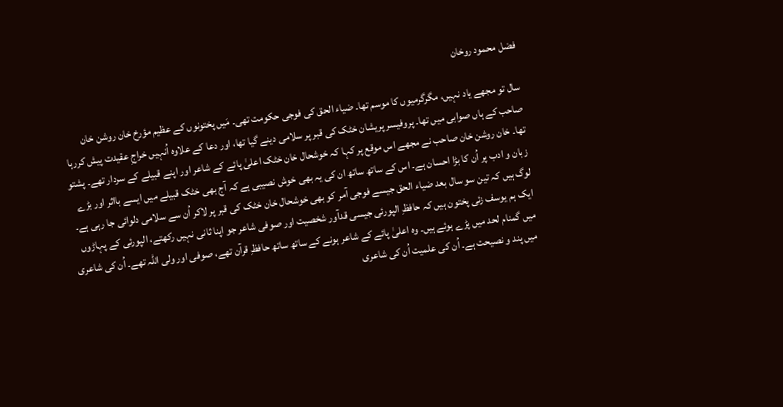فضل محمود روخان

سال تو مجھے یاد نہیں، مگرگرمیوں کا موسم تھا۔ ضیاء الحق کی فوجی حکومت تھی۔ مَیں پختونوں کے عظیم مؤرخ خان روشن خان صاحب کے ہاں صوابی میں تھا۔ پروفیسر پریشان خٹک کی قبر پر سلامی دینے گیا تھا، اور دعا کے علاوہ اُنہیں خراجِ عقیدت پیش کررہا تھا۔ خان روشن خان صاحب نے مجھے اس موقع پر کہا کہ خوشحال خان خٹک اعلیٰ پائے کے شاعر اور اپنے قبیلے کے سردار تھے۔ پشتو زبان و ادب پر اُن کا بڑا احسان ہے۔ اس کے ساتھ ساتھ ان کی یہ بھی خوش نصیبی ہے کہ آج بھی خٹک قبیلے میں ایسے بااثر اور بڑے لوگ ہیں کہ تین سو سال بعد ضیاء الحق جیسے فوجی آمر کو بھی خوشحال خان خٹک کی قبر پر لاکر اُن سے سلامی دلوائی جا رہی ہے۔ ایک ہم یوسف زئی پختون ہیں کہ حافظِ الپورئی جیسی قدآور شخصیت اور صوفی شاعر جو اپنا ثانی نہیں رکھتے، الپورئی کے پہاڑوں میں گمنام لحد میں پڑے ہوئے ہیں۔ وہ اعلیٰ پائے کے شاعر ہونے کے ساتھ ساتھ حافظِ قرآن تھے، صوفی اور ولی اللہ تھے۔ اُن کی شاعری میں پند و نصیحت ہے۔ اُن کی علمیت اُن کی شاعری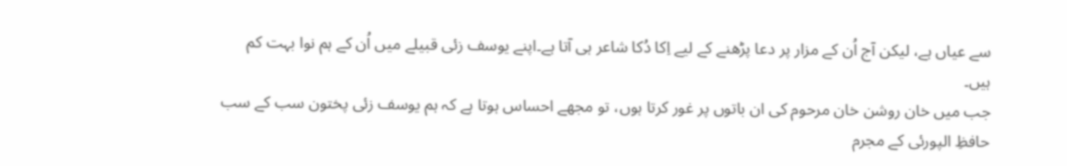سے عیاں ہے، لیکن آج اُن کے مزار پر دعا پڑھنے کے لیے اِکا دُکا شاعر ہی آتا ہے۔اپنے یوسف زئی قبیلے میں اُن کے ہم نوا بہت کم ہیں۔
جب میں خان روشن خان مرحوم کی ان باتوں پر غور کرتا ہوں، تو مجھے احساس ہوتا ہے کہ ہم یوسف زئی پختون سب کے سب حافظِ الپورئی کے مجرم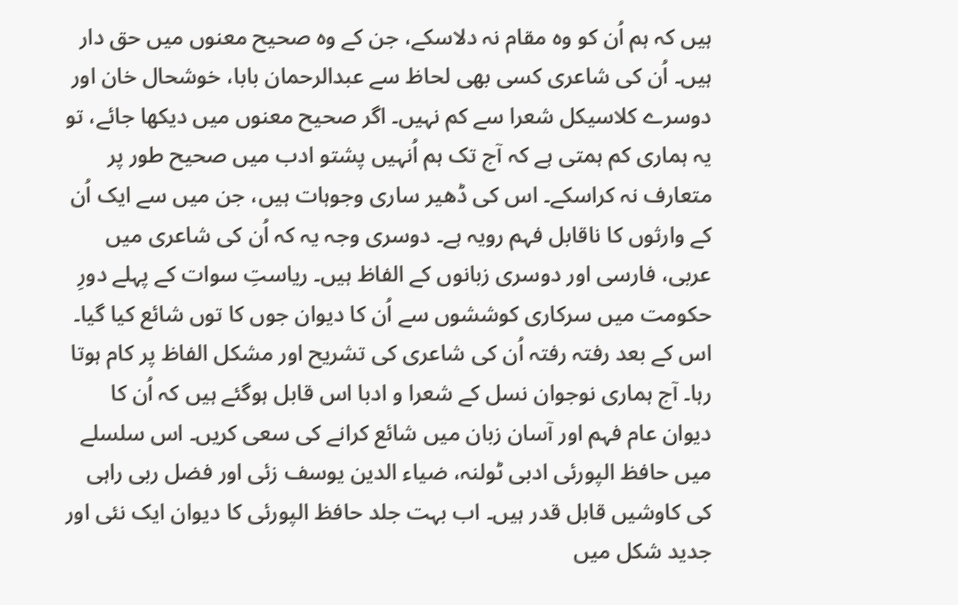ہیں کہ ہم اُن کو وہ مقام نہ دلاسکے، جن کے وہ صحیح معنوں میں حق دار ہیں۔ اُن کی شاعری کسی بھی لحاظ سے عبدالرحمان بابا، خوشحال خان اور دوسرے کلاسیکل شعرا سے کم نہیں۔ اگر صحیح معنوں میں دیکھا جائے، تو یہ ہماری کم ہمتی ہے کہ آج تک ہم اُنہیں پشتو ادب میں صحیح طور پر متعارف نہ کراسکے۔ اس کی ڈھیر ساری وجوہات ہیں، جن میں سے ایک اُن کے وارثوں کا ناقابل فہم رویہ ہے۔ دوسری وجہ یہ کہ اُن کی شاعری میں عربی، فارسی اور دوسری زبانوں کے الفاظ ہیں۔ ریاستِ سوات کے پہلے دورِ حکومت میں سرکاری کوششوں سے اُن کا دیوان جوں کا توں شائع کیا گیا۔ اس کے بعد رفتہ رفتہ اُن کی شاعری کی تشریح اور مشکل الفاظ پر کام ہوتا رہا۔ آج ہماری نوجوان نسل کے شعرا و ادبا اس قابل ہوگئے ہیں کہ اُن کا دیوان عام فہم اور آسان زبان میں شائع کرانے کی سعی کریں۔ اس سلسلے میں حافظ الپورئی ادبی ٹولنہ، ضیاء الدین یوسف زئی اور فضل ربی راہی کی کاوشیں قابل قدر ہیں۔ اب بہت جلد حافظ الپورئی کا دیوان ایک نئی اور جدید شکل میں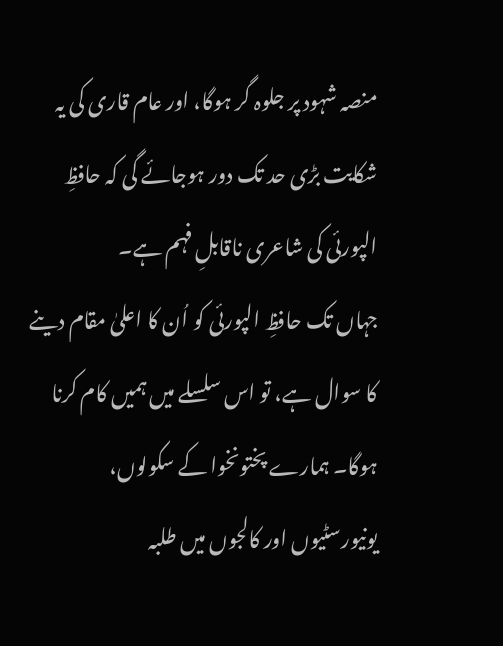منصہ شہود پر جلوہ گر ہوگا، اور عام قاری کی یہ شکایت بڑی حد تک دور ہوجائے گی کہ حافظِ الپورئی کی شاعری ناقابلِ فہم ہے۔
جہاں تک حافظِ الپورئی کو اُن کا اعلیٰ مقام دینے کا سوال ہے، تو اس سلسلے میں ہمیں کام کرنا ہوگا۔ ہمارے پختونخوا کے سکولوں، یونیورسٹیوں اور کالجوں میں طلبہ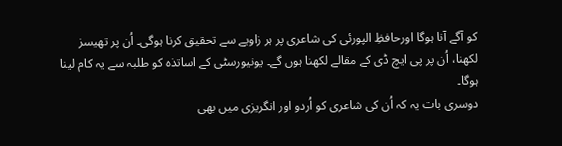کو آگے آنا ہوگا اورحافظِ الپورئی کی شاعری پر ہر زاویے سے تحقیق کرنا ہوگی۔ اُن پر تھیسز لکھنا، اُن پر پی ایچ ڈی کے مقالے لکھنا ہوں گے۔ یونیورسٹی کے اساتذہ کو طلبہ سے یہ کام لینا ہوگا۔
دوسری بات یہ کہ اُن کی شاعری کو اُردو اور انگریزی میں بھی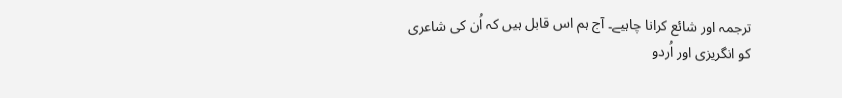ترجمہ اور شائع کرانا چاہیے۔ آج ہم اس قابل ہیں کہ اُن کی شاعری کو انگریزی اور اُردو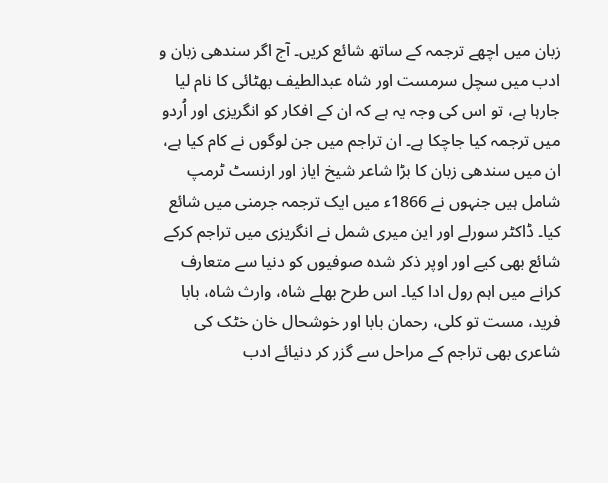زبان میں اچھے ترجمہ کے ساتھ شائع کریں۔ آج اگر سندھی زبان و ادب میں سچل سرمست اور شاہ عبدالطیف بھٹائی کا نام لیا جارہا ہے، تو اس کی وجہ یہ ہے کہ ان کے افکار کو انگریزی اور اُردو میں ترجمہ کیا جاچکا ہے۔ ان تراجم میں جن لوگوں نے کام کیا ہے، ان میں سندھی زبان کا بڑا شاعر شیخ ایاز اور ارنسٹ ٹرمپ شامل ہیں جنہوں نے 1866ء میں ایک ترجمہ جرمنی میں شائع کیا۔ ڈاکٹر سورلے اور این میری شمل نے انگریزی میں تراجم کرکے شائع بھی کیے اور اوپر ذکر شدہ صوفیوں کو دنیا سے متعارف کرانے میں اہم رول ادا کیا۔ اس طرح بھلے شاہ، وارث شاہ، بابا فرید، مست تو کلی، رحمان بابا اور خوشحال خان خٹک کی شاعری بھی تراجم کے مراحل سے گزر کر دنیائے ادب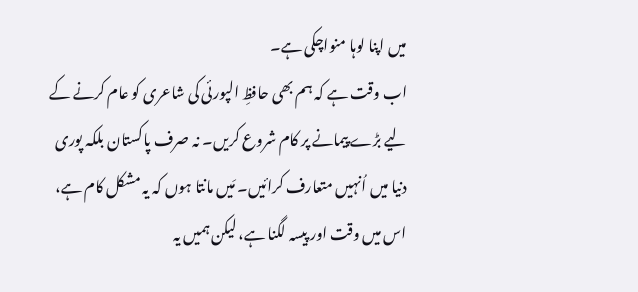میں اپنا لوہا منواچکی ہے۔
اب وقت ہے کہ ہم بھی حافظِ الپورئی کی شاعری کو عام کرنے کے لیے بڑے پیمانے پر کام شروع کریں۔ نہ صرف پاکستان بلکہ پوری دنیا میں اُنہیں متعارف کرائیں۔ مَیں مانتا ہوں کہ یہ مشکل کام ہے، اس میں وقت اور پیسہ لگنا ہے، لیکن ہمیں یہ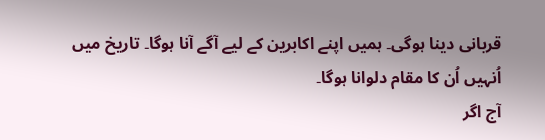قربانی دینا ہوگی۔ ہمیں اپنے اکابرین کے لیے آگے آنا ہوگا۔ تاریخ میں اُنہیں اُن کا مقام دلوانا ہوگا۔
آج اگر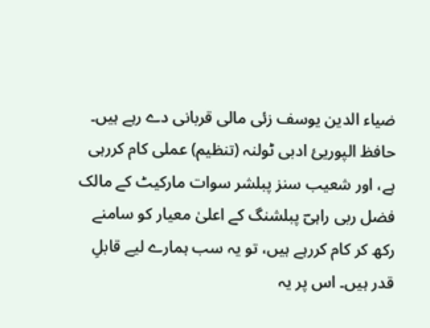ضیاء الدین یوسف زئی مالی قربانی دے رہے ہیں۔ حافظ الپوریئ ادبی ٹولنہ (تنظیم) عملی کام کررہی ہے، اور شعیب سنز پبلشر سوات مارکیٹ کے مالک فضل ربی راہیؔ پبلشنگ کے اعلیٰ معیار کو سامنے رکھ کر کام کررہے ہیں، تو یہ سب ہمارے لیے قابلِ قدر ہیں۔ اس پر یہ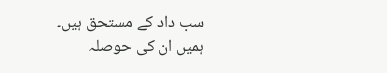سب داد کے مستحق ہیں۔ ہمیں ان کی حوصلہ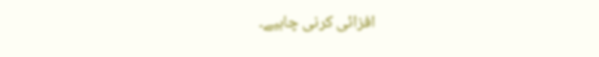افزائی کرنی چاہیے۔